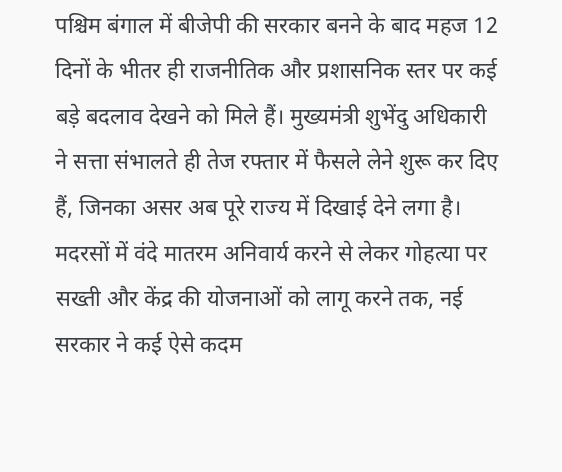पश्चिम बंगाल में बीजेपी की सरकार बनने के बाद महज 12 दिनों के भीतर ही राजनीतिक और प्रशासनिक स्तर पर कई बड़े बदलाव देखने को मिले हैं। मुख्यमंत्री शुभेंदु अधिकारी ने सत्ता संभालते ही तेज रफ्तार में फैसले लेने शुरू कर दिए हैं, जिनका असर अब पूरे राज्य में दिखाई देने लगा है। मदरसों में वंदे मातरम अनिवार्य करने से लेकर गोहत्या पर सख्ती और केंद्र की योजनाओं को लागू करने तक, नई सरकार ने कई ऐसे कदम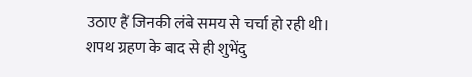उठाए हैं जिनकी लंबे समय से चर्चा हो रही थी।
शपथ ग्रहण के बाद से ही शुभेंदु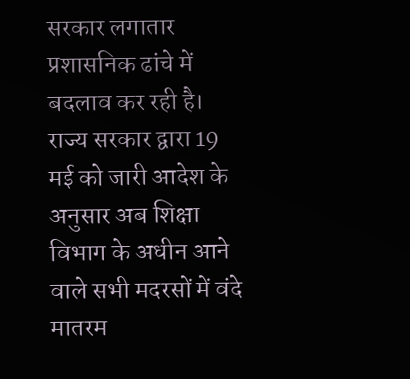सरकार लगातार प्रशासनिक ढांचे में बदलाव कर रही है। राज्य सरकार द्वारा 19 मई को जारी आदेश के अनुसार अब शिक्षा विभाग के अधीन आने वाले सभी मदरसों में वंदे मातरम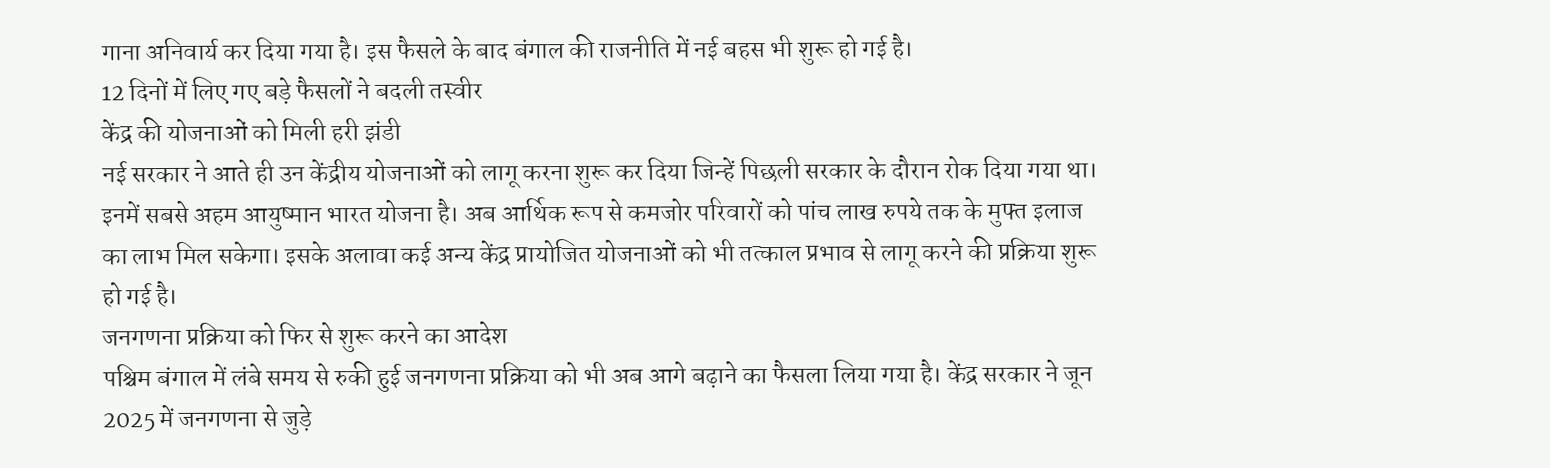गाना अनिवार्य कर दिया गया है। इस फैसले के बाद बंगाल की राजनीति में नई बहस भी शुरू हो गई है।
12 दिनों में लिए गए बड़े फैसलों ने बदली तस्वीर
केंद्र की योजनाओं को मिली हरी झंडी
नई सरकार ने आते ही उन केंद्रीय योजनाओं को लागू करना शुरू कर दिया जिन्हें पिछली सरकार के दौरान रोक दिया गया था। इनमें सबसे अहम आयुष्मान भारत योजना है। अब आर्थिक रूप से कमजोर परिवारों को पांच लाख रुपये तक के मुफ्त इलाज का लाभ मिल सकेगा। इसके अलावा कई अन्य केंद्र प्रायोजित योजनाओं को भी तत्काल प्रभाव से लागू करने की प्रक्रिया शुरू हो गई है।
जनगणना प्रक्रिया को फिर से शुरू करने का आदेश
पश्चिम बंगाल में लंबे समय से रुकी हुई जनगणना प्रक्रिया को भी अब आगे बढ़ाने का फैसला लिया गया है। केंद्र सरकार ने जून 2025 में जनगणना से जुड़े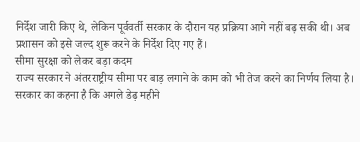निर्देश जारी किए थे, लेकिन पूर्ववर्ती सरकार के दौरान यह प्रक्रिया आगे नहीं बढ़ सकी थी। अब प्रशासन को इसे जल्द शुरू करने के निर्देश दिए गए हैं।
सीमा सुरक्षा को लेकर बड़ा कदम
राज्य सरकार ने अंतरराष्ट्रीय सीमा पर बाड़ लगाने के काम को भी तेज करने का निर्णय लिया है। सरकार का कहना है कि अगले डेढ़ महीने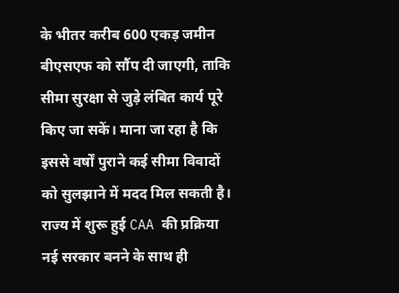के भीतर करीब 600 एकड़ जमीन बीएसएफ को सौंप दी जाएगी, ताकि सीमा सुरक्षा से जुड़े लंबित कार्य पूरे किए जा सकें। माना जा रहा है कि इससे वर्षों पुराने कई सीमा विवादों को सुलझाने में मदद मिल सकती है।
राज्य में शुरू हुई CAA की प्रक्रिया
नई सरकार बनने के साथ ही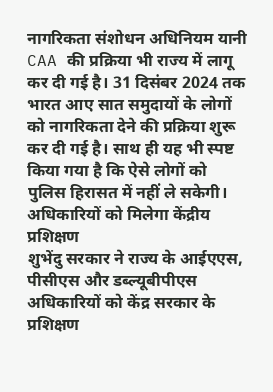नागरिकता संशोधन अधिनियम यानी CAA की प्रक्रिया भी राज्य में लागू कर दी गई है। 31 दिसंबर 2024 तक भारत आए सात समुदायों के लोगों को नागरिकता देने की प्रक्रिया शुरू कर दी गई है। साथ ही यह भी स्पष्ट किया गया है कि ऐसे लोगों को पुलिस हिरासत में नहीं ले सकेगी।
अधिकारियों को मिलेगा केंद्रीय प्रशिक्षण
शुभेंदु सरकार ने राज्य के आईएएस, पीसीएस और डब्ल्यूबीपीएस अधिकारियों को केंद्र सरकार के प्रशिक्षण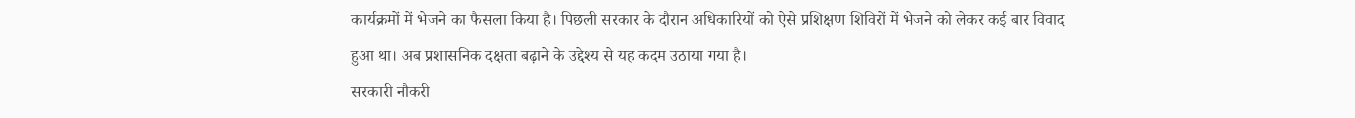कार्यक्रमों में भेजने का फैसला किया है। पिछली सरकार के दौरान अधिकारियों को ऐसे प्रशिक्षण शिविरों में भेजने को लेकर कई बार विवाद हुआ था। अब प्रशासनिक दक्षता बढ़ाने के उद्देश्य से यह कदम उठाया गया है।
सरकारी नौकरी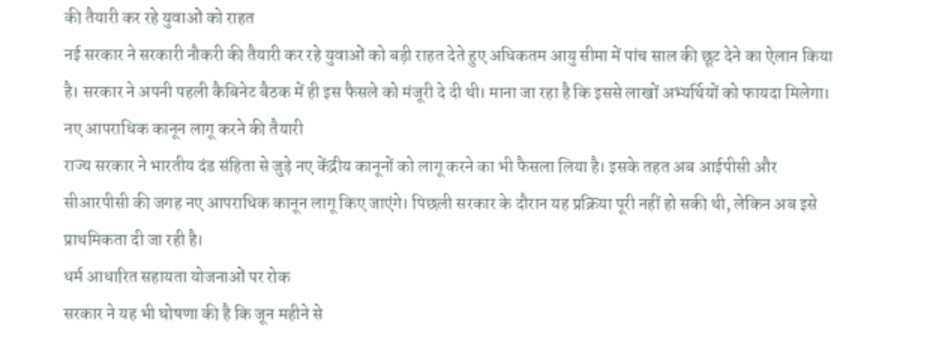की तैयारी कर रहे युवाओं को राहत
नई सरकार ने सरकारी नौकरी की तैयारी कर रहे युवाओं को बड़ी राहत देते हुए अधिकतम आयु सीमा में पांच साल की छूट देने का ऐलान किया है। सरकार ने अपनी पहली कैबिनेट बैठक में ही इस फैसले को मंजूरी दे दी थी। माना जा रहा है कि इससे लाखों अभ्यर्थियों को फायदा मिलेगा।
नए आपराधिक कानून लागू करने की तैयारी
राज्य सरकार ने भारतीय दंड संहिता से जुड़े नए केंद्रीय कानूनों को लागू करने का भी फैसला लिया है। इसके तहत अब आईपीसी और सीआरपीसी की जगह नए आपराधिक कानून लागू किए जाएंगे। पिछली सरकार के दौरान यह प्रक्रिया पूरी नहीं हो सकी थी, लेकिन अब इसे प्राथमिकता दी जा रही है।
धर्म आधारित सहायता योजनाओं पर रोक
सरकार ने यह भी घोषणा की है कि जून महीने से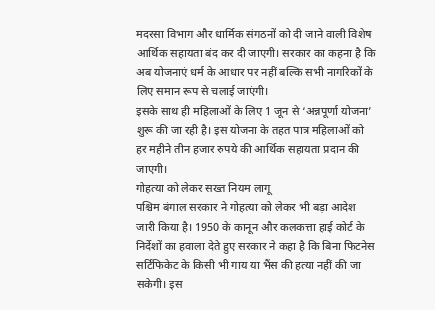मदरसा विभाग और धार्मिक संगठनों को दी जाने वाली विशेष आर्थिक सहायता बंद कर दी जाएगी। सरकार का कहना है कि अब योजनाएं धर्म के आधार पर नहीं बल्कि सभी नागरिकों के लिए समान रूप से चलाई जाएंगी।
इसके साथ ही महिलाओं के लिए 1 जून से ‘अन्नपूर्णा योजना’ शुरू की जा रही है। इस योजना के तहत पात्र महिलाओं को हर महीने तीन हजार रुपये की आर्थिक सहायता प्रदान की जाएगी।
गोहत्या को लेकर सख्त नियम लागू
पश्चिम बंगाल सरकार ने गोहत्या को लेकर भी बड़ा आदेश जारी किया है। 1950 के कानून और कलकत्ता हाई कोर्ट के निर्देशों का हवाला देते हुए सरकार ने कहा है कि बिना फिटनेस सर्टिफिकेट के किसी भी गाय या भैंस की हत्या नहीं की जा सकेगी। इस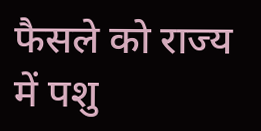फैसले को राज्य में पशु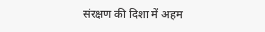संरक्षण की दिशा में अहम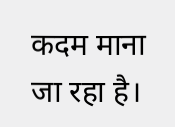कदम माना जा रहा है।